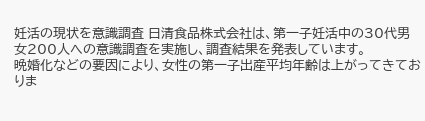妊活の現状を意識調査 日清食品株式会社は、第一子妊活中の30代男女200人への意識調査を実施し、調査結果を発表しています。
晩婚化などの要因により、女性の第一子出産平均年齢は上がってきておりま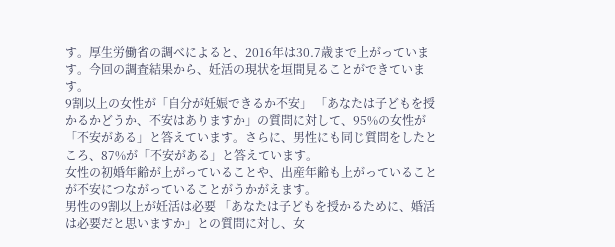す。厚生労働省の調べによると、2016年は30.7歳まで上がっています。今回の調査結果から、妊活の現状を垣間見ることができています。
9割以上の女性が「自分が妊娠できるか不安」 「あなたは子どもを授かるかどうか、不安はありますか」の質問に対して、95%の女性が「不安がある」と答えています。さらに、男性にも同じ質問をしたところ、87%が「不安がある」と答えています。
女性の初婚年齢が上がっていることや、出産年齢も上がっていることが不安につながっていることがうかがえます。
男性の9割以上が妊活は必要 「あなたは子どもを授かるために、婚活は必要だと思いますか」との質問に対し、女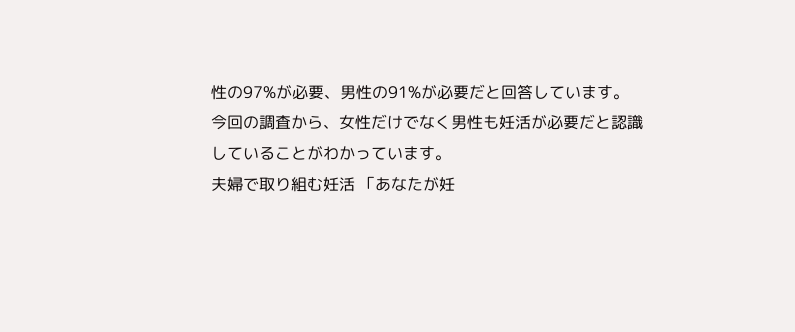性の97%が必要、男性の91%が必要だと回答しています。
今回の調査から、女性だけでなく男性も妊活が必要だと認識していることがわかっています。
夫婦で取り組む妊活 「あなたが妊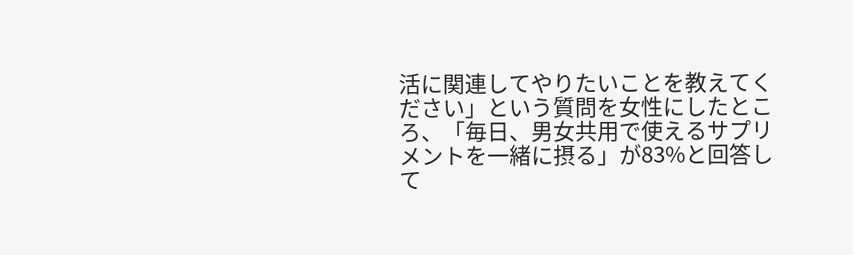活に関連してやりたいことを教えてください」という質問を女性にしたところ、「毎日、男女共用で使えるサプリメントを一緒に摂る」が83%と回答して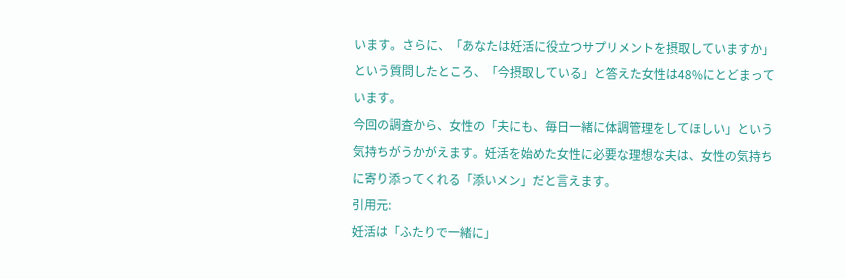います。さらに、「あなたは妊活に役立つサプリメントを摂取していますか」という質問したところ、「今摂取している」と答えた女性は48%にとどまっています。
今回の調査から、女性の「夫にも、毎日一緒に体調管理をしてほしい」という気持ちがうかがえます。妊活を始めた女性に必要な理想な夫は、女性の気持ちに寄り添ってくれる「添いメン」だと言えます。
引用元:
妊活は「ふたりで一緒に」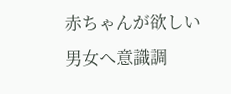赤ちゃんが欲しい男女へ意識調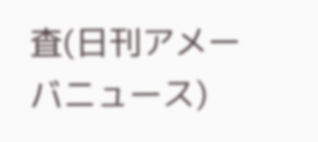査(日刊アメーバニュース)